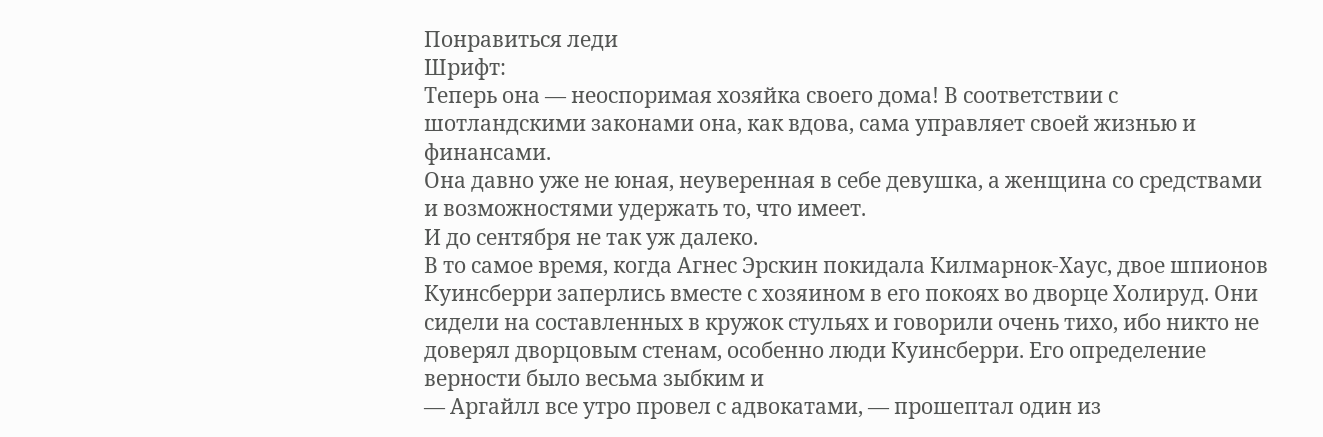Понравиться леди
Шрифт:
Теперь она — неоспоримая хозяйка своего дома! В соответствии с шотландскими законами она, как вдова, сама управляет своей жизнью и финансами.
Она давно уже не юная, неуверенная в себе девушка, а женщина со средствами и возможностями удержать то, что имеет.
И до сентября не так уж далеко.
В то самое время, когда Агнес Эрскин покидала Килмарнок-Хаус, двое шпионов Куинсберри заперлись вместе с хозяином в его покоях во дворце Холируд. Они сидели на составленных в кружок стульях и говорили очень тихо, ибо никто не доверял дворцовым стенам, особенно люди Куинсберри. Его определение верности было весьма зыбким и
— Аргайлл все утро провел с адвокатами, — прошептал один из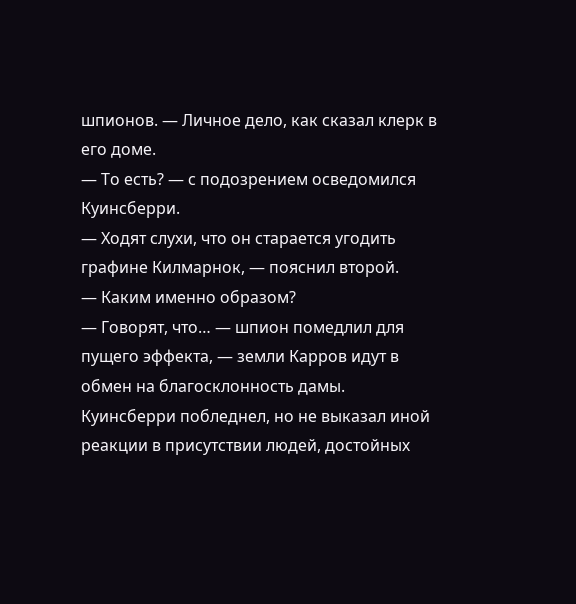шпионов. — Личное дело, как сказал клерк в его доме.
— То есть? — с подозрением осведомился Куинсберри.
— Ходят слухи, что он старается угодить графине Килмарнок, — пояснил второй.
— Каким именно образом?
— Говорят, что… — шпион помедлил для пущего эффекта, — земли Карров идут в обмен на благосклонность дамы.
Куинсберри побледнел, но не выказал иной реакции в присутствии людей, достойных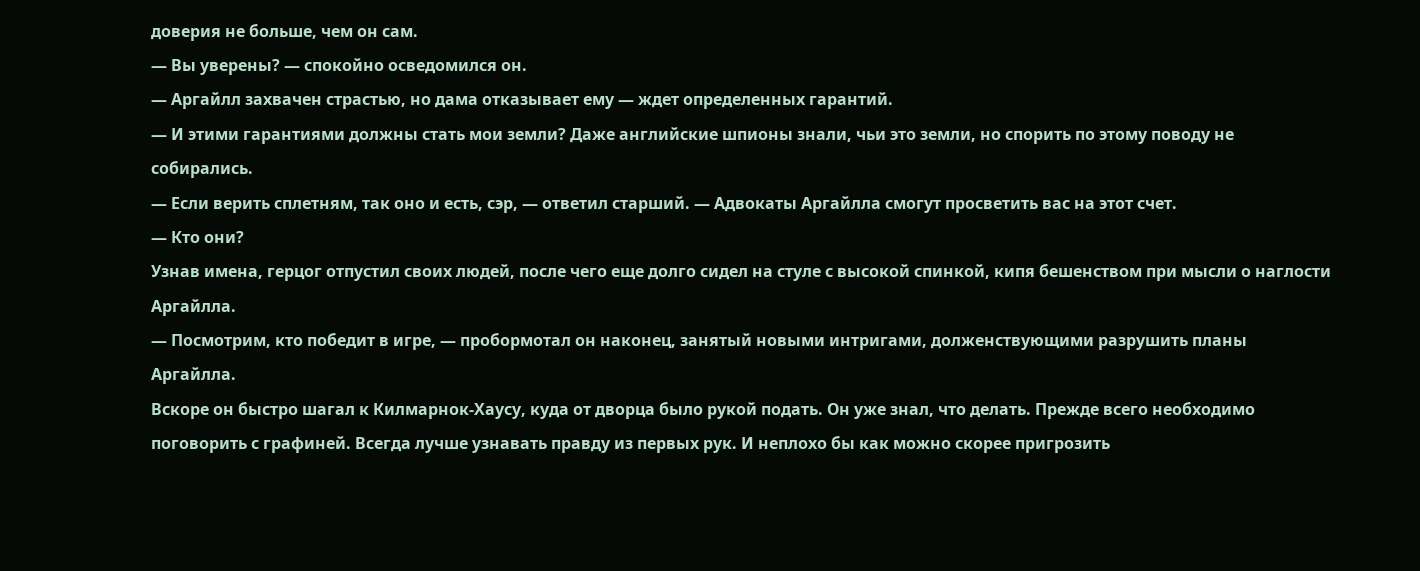доверия не больше, чем он сам.
— Вы уверены? — спокойно осведомился он.
— Аргайлл захвачен страстью, но дама отказывает ему — ждет определенных гарантий.
— И этими гарантиями должны стать мои земли? Даже английские шпионы знали, чьи это земли, но спорить по этому поводу не собирались.
— Если верить сплетням, так оно и есть, сэр, — ответил старший. — Адвокаты Аргайлла смогут просветить вас на этот счет.
— Кто они?
Узнав имена, герцог отпустил своих людей, после чего еще долго сидел на стуле с высокой спинкой, кипя бешенством при мысли о наглости Аргайлла.
— Посмотрим, кто победит в игре, — пробормотал он наконец, занятый новыми интригами, долженствующими разрушить планы Аргайлла.
Вскоре он быстро шагал к Килмарнок-Хаусу, куда от дворца было рукой подать. Он уже знал, что делать. Прежде всего необходимо поговорить с графиней. Всегда лучше узнавать правду из первых рук. И неплохо бы как можно скорее пригрозить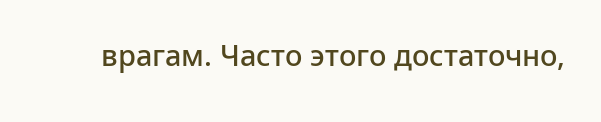врагам. Часто этого достаточно,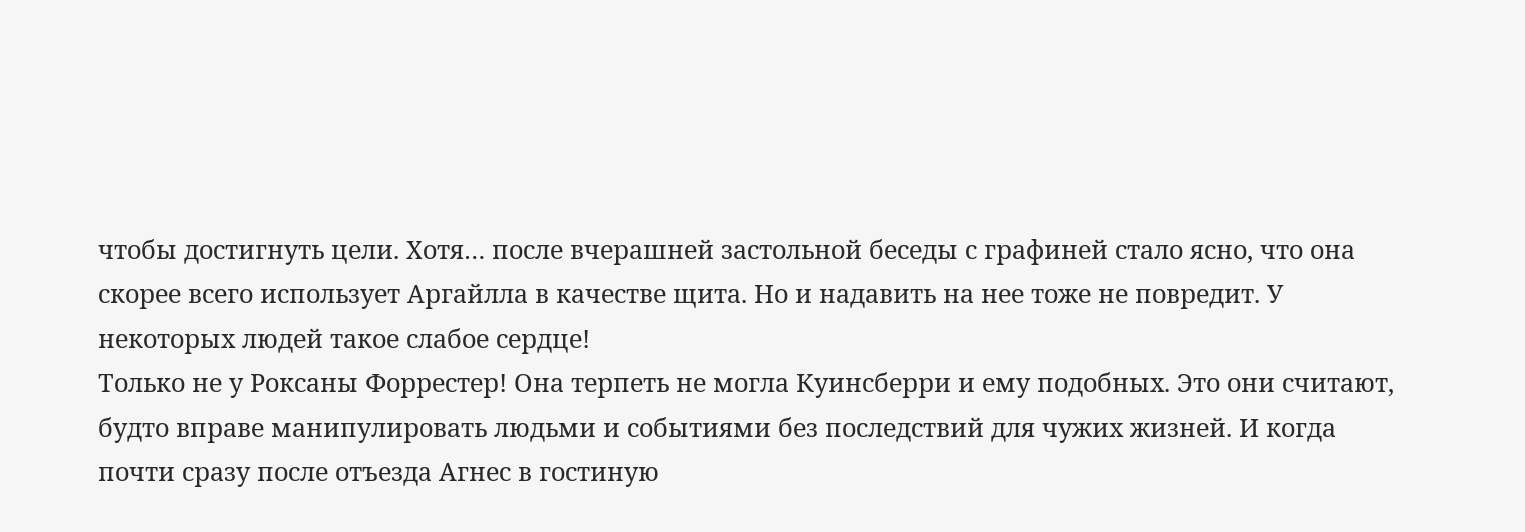чтобы достигнуть цели. Хотя… после вчерашней застольной беседы с графиней стало ясно, что она скорее всего использует Аргайлла в качестве щита. Но и надавить на нее тоже не повредит. У некоторых людей такое слабое сердце!
Только не у Роксаны Форрестер! Она терпеть не могла Куинсберри и ему подобных. Это они считают, будто вправе манипулировать людьми и событиями без последствий для чужих жизней. И когда почти сразу после отъезда Агнес в гостиную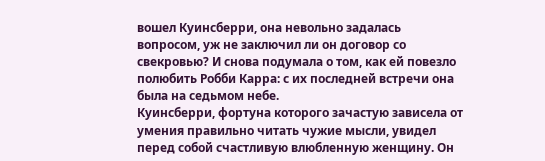вошел Куинсберри, она невольно задалась вопросом, уж не заключил ли он договор со свекровью? И снова подумала о том, как ей повезло полюбить Робби Карра: с их последней встречи она была на седьмом небе.
Куинсберри, фортуна которого зачастую зависела от умения правильно читать чужие мысли, увидел перед собой счастливую влюбленную женщину. Он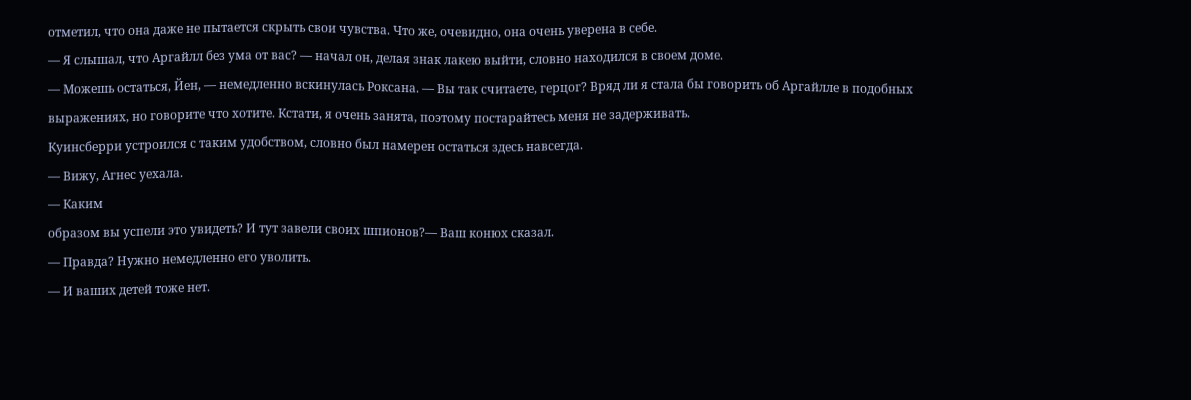отметил, что она даже не пытается скрыть свои чувства. Что же, очевидно, она очень уверена в себе.
— Я слышал, что Аргайлл без ума от вас? — начал он, делая знак лакею выйти, словно находился в своем доме.
— Можешь остаться, Йен, — немедленно вскинулась Роксана. — Вы так считаете, герцог? Вряд ли я стала бы говорить об Аргайлле в подобных выражениях, но говорите что хотите. Кстати, я очень занята, поэтому постарайтесь меня не задерживать.
Куинсберри устроился с таким удобством, словно был намерен остаться здесь навсегда.
— Вижу, Агнес уехала.
— Каким
образом вы успели это увидеть? И тут завели своих шпионов?— Ваш конюх сказал.
— Правда? Нужно немедленно его уволить.
— И ваших детей тоже нет.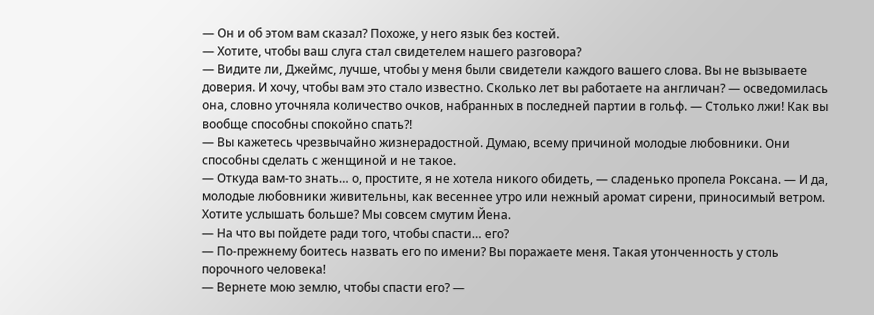— Он и об этом вам сказал? Похоже, у него язык без костей.
— Хотите, чтобы ваш слуга стал свидетелем нашего разговора?
— Видите ли, Джеймс, лучше, чтобы у меня были свидетели каждого вашего слова. Вы не вызываете доверия. И хочу, чтобы вам это стало известно. Сколько лет вы работаете на англичан? — осведомилась она, словно уточняла количество очков, набранных в последней партии в гольф. — Столько лжи! Как вы вообще способны спокойно спать?!
— Вы кажетесь чрезвычайно жизнерадостной. Думаю, всему причиной молодые любовники. Они способны сделать с женщиной и не такое.
— Откуда вам-то знать… о, простите, я не хотела никого обидеть, — сладенько пропела Роксана. — И да, молодые любовники живительны, как весеннее утро или нежный аромат сирени, приносимый ветром. Хотите услышать больше? Мы совсем смутим Йена.
— На что вы пойдете ради того, чтобы спасти… его?
— По-прежнему боитесь назвать его по имени? Вы поражаете меня. Такая утонченность у столь порочного человека!
— Вернете мою землю, чтобы спасти его? —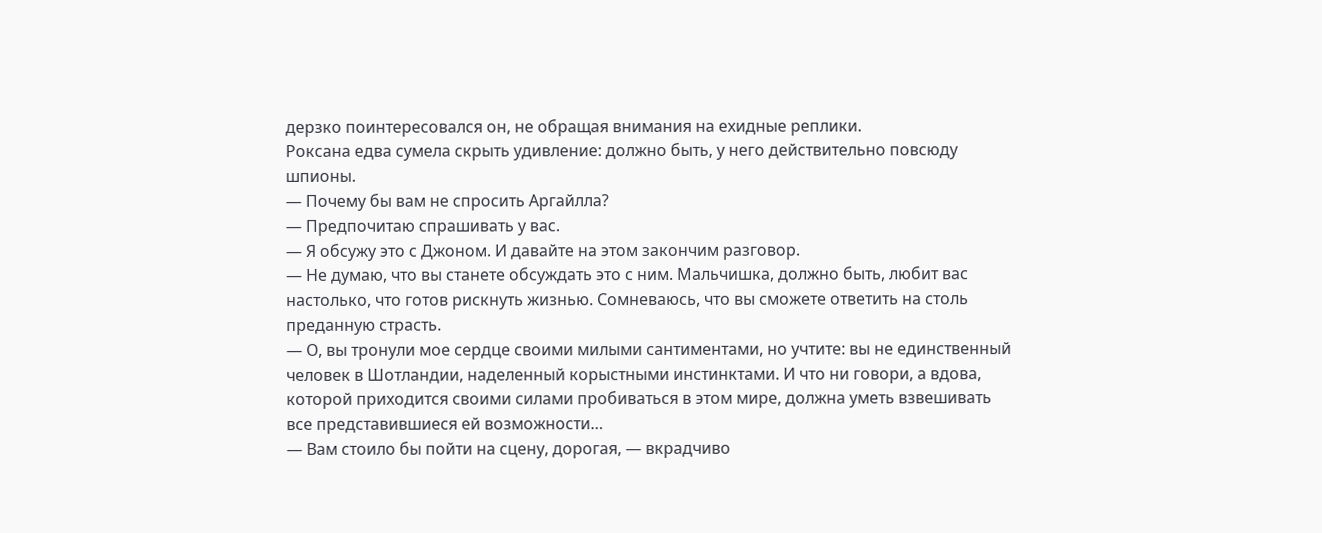дерзко поинтересовался он, не обращая внимания на ехидные реплики.
Роксана едва сумела скрыть удивление: должно быть, у него действительно повсюду шпионы.
— Почему бы вам не спросить Аргайлла?
— Предпочитаю спрашивать у вас.
— Я обсужу это с Джоном. И давайте на этом закончим разговор.
— Не думаю, что вы станете обсуждать это с ним. Мальчишка, должно быть, любит вас настолько, что готов рискнуть жизнью. Сомневаюсь, что вы сможете ответить на столь преданную страсть.
— О, вы тронули мое сердце своими милыми сантиментами, но учтите: вы не единственный человек в Шотландии, наделенный корыстными инстинктами. И что ни говори, а вдова, которой приходится своими силами пробиваться в этом мире, должна уметь взвешивать все представившиеся ей возможности…
— Вам стоило бы пойти на сцену, дорогая, — вкрадчиво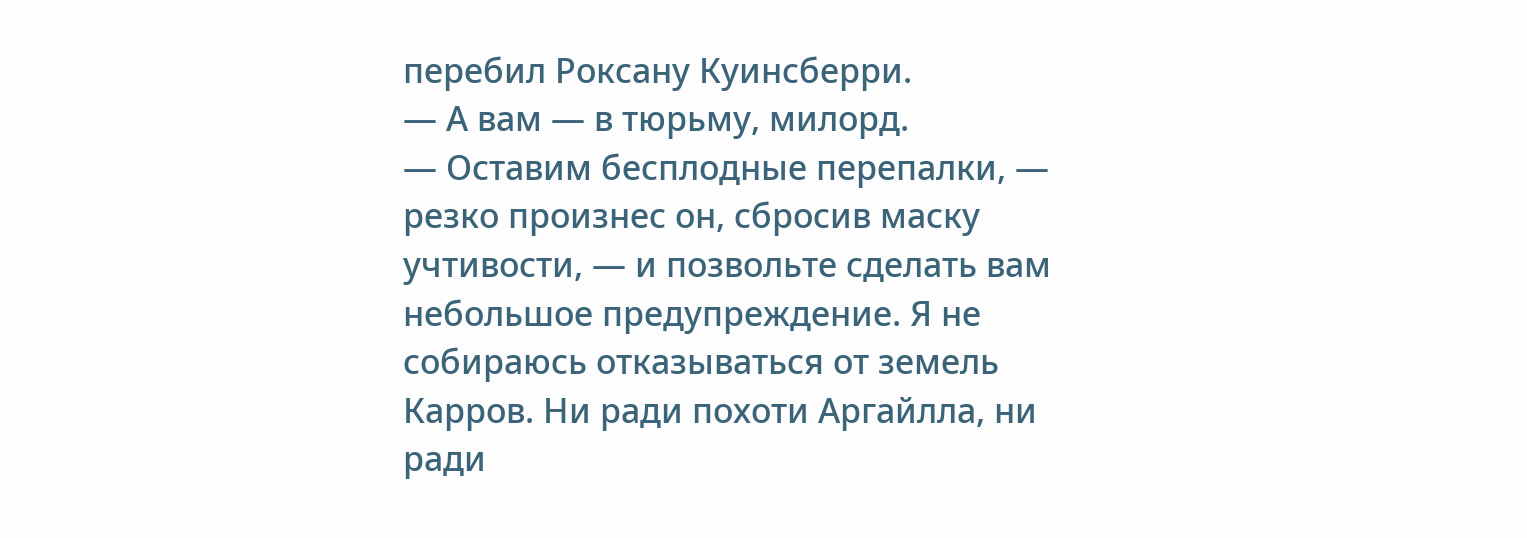перебил Роксану Куинсберри.
— А вам — в тюрьму, милорд.
— Оставим бесплодные перепалки, — резко произнес он, сбросив маску учтивости, — и позвольте сделать вам небольшое предупреждение. Я не собираюсь отказываться от земель Карров. Ни ради похоти Аргайлла, ни ради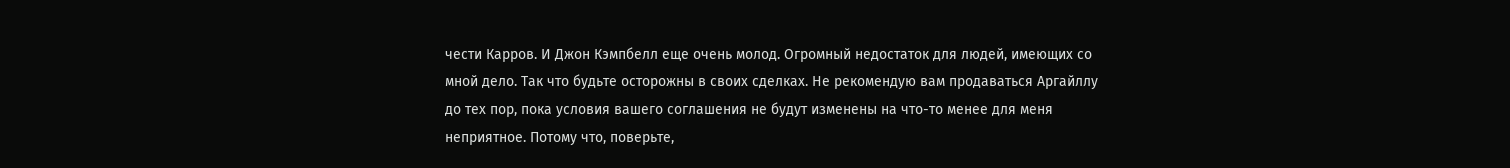чести Карров. И Джон Кэмпбелл еще очень молод. Огромный недостаток для людей, имеющих со мной дело. Так что будьте осторожны в своих сделках. Не рекомендую вам продаваться Аргайллу до тех пор, пока условия вашего соглашения не будут изменены на что-то менее для меня неприятное. Потому что, поверьте,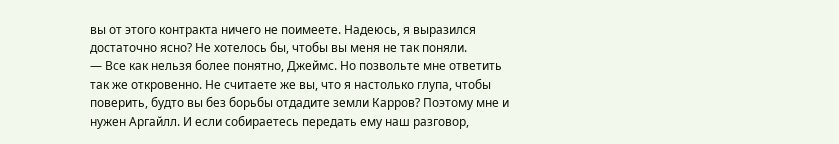вы от этого контракта ничего не поимеете. Надеюсь, я выразился достаточно ясно? Не хотелось бы, чтобы вы меня не так поняли.
— Все как нельзя более понятно, Джеймс. Но позвольте мне ответить так же откровенно. Не считаете же вы, что я настолько глупа, чтобы поверить, будто вы без борьбы отдадите земли Карров? Поэтому мне и нужен Аргайлл. И если собираетесь передать ему наш разговор,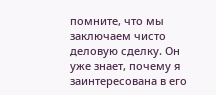помните, что мы заключаем чисто деловую сделку. Он уже знает, почему я заинтересована в его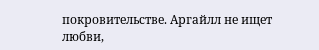покровительстве. Аргайлл не ищет любви,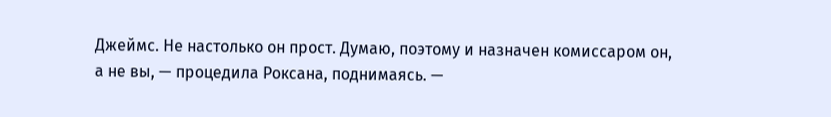Джеймс. Не настолько он прост. Думаю, поэтому и назначен комиссаром он, а не вы, — процедила Роксана, поднимаясь. —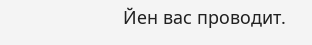Йен вас проводит.